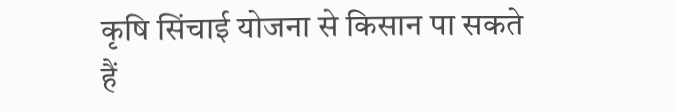कृषि सिंचाई योजना से किसान पा सकते हैं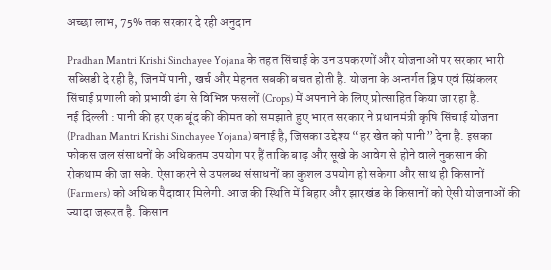अच्छा लाभ, 75% तक सरकार दे रही अनुदान

Pradhan Mantri Krishi Sinchayee Yojana के तहत सिंचाई के उन उपकरणों और योजनाओं पर सरकार भारी सब्सिडी दे रही है, जिनमें पानी, खर्च और मेहनत सबकी बचत होती है. योजना के अन्तर्गत ड्रिप एवं स्प्रिंकलर सिंचाई प्रणाली को प्रभावी ढंग से विभिन्न फसलों (Crops) में अपनाने के लिए प्रोत्साहित किया जा रहा है.
नई दिल्ली : पानी की हर एक बूंद की कीमत को समझाते हुए भारत सरकार ने प्रधानमंत्री कृषि सिंचाई योजना (Pradhan Mantri Krishi Sinchayee Yojana) बनाई है, जिसका उद्देश्य “हर खेत को पानी” देना है. इसका फोकस जल संसाधनों के अधिकतम उपयोग पर हैं ताकि बाढ़ और सूखे के आवेग से होने वाले नुकसान की रोकथाम की जा सके. ऐसा करने से उपलब्ध संसाधनों का कुशल उपयोग हो सकेगा और साथ ही किसानों (Farmers) को अधिक पैदावार मिलेगी. आज की स्थिति में बिहार और झारखंड के किसानों को ऐसी योजनाओं की ज्यादा जरूरत है. किसान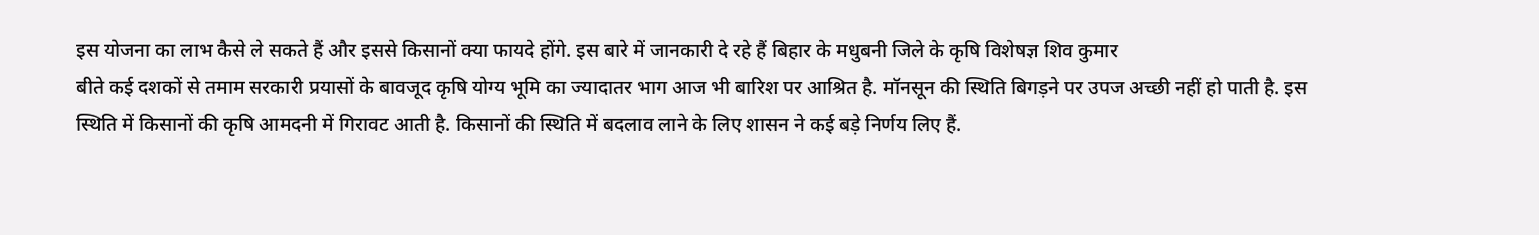इस योजना का लाभ कैसे ले सकते हैं और इससे किसानों क्या फायदे होंगे. इस बारे में जानकारी दे रहे हैं बिहार के मधुबनी जिले के कृषि विशेषज्ञ शिव कुमार
बीते कई दशकों से तमाम सरकारी प्रयासों के बावजूद कृषि योग्य भूमि का ज्यादातर भाग आज भी बारिश पर आश्रित है. मॉनसून की स्थिति बिगड़ने पर उपज अच्छी नहीं हो पाती है. इस स्थिति में किसानों की कृषि आमदनी में गिरावट आती है. किसानों की स्थिति में बदलाव लाने के लिए शासन ने कई बड़े निर्णय लिए हैं.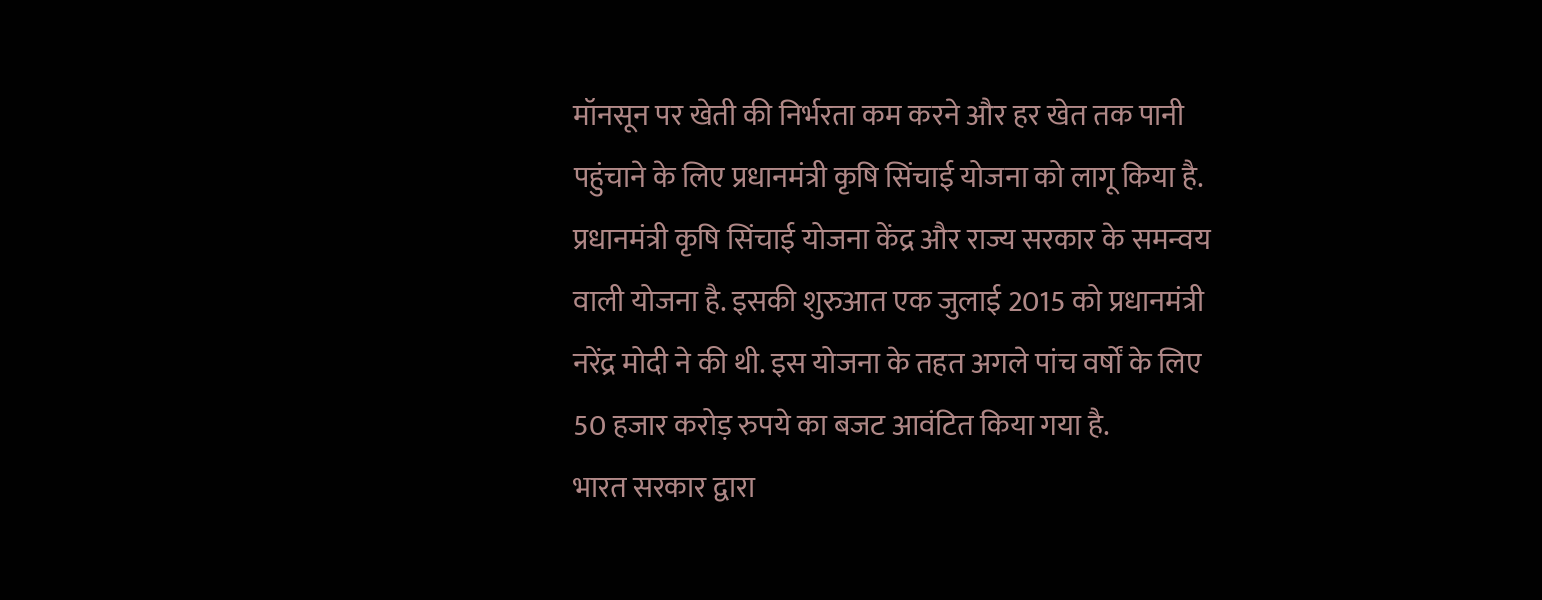मॉनसून पर खेती की निर्भरता कम करने और हर खेत तक पानी पहुंचाने के लिए प्रधानमंत्री कृषि सिंचाई योजना को लागू किया है. प्रधानमंत्री कृषि सिंचाई योजना केंद्र और राज्य सरकार के समन्वय वाली योजना है. इसकी शुरुआत एक जुलाई 2015 को प्रधानमंत्री नरेंद्र मोदी ने की थी. इस योजना के तहत अगले पांच वर्षों के लिए 50 हजार करोड़ रुपये का बजट आवंटित किया गया है.
भारत सरकार द्वारा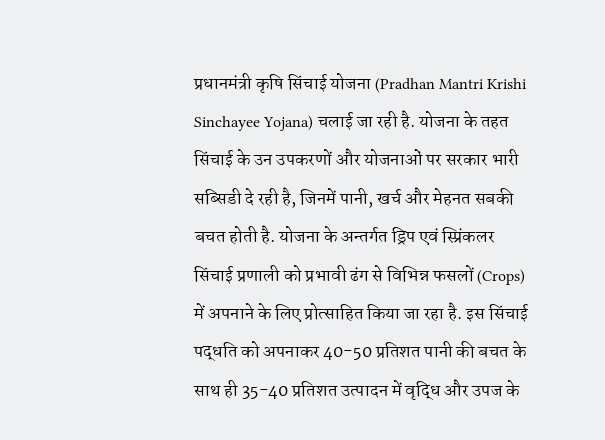प्रधानमंत्री कृषि सिंचाई योजना (Pradhan Mantri Krishi Sinchayee Yojana) चलाई जा रही है. योजना के तहत सिंचाई के उन उपकरणों और योजनाओं पर सरकार भारी सब्सिडी दे रही है, जिनमें पानी, खर्च और मेहनत सबकी बचत होती है. योजना के अन्तर्गत ड्रिप एवं स्प्रिंकलर सिंचाई प्रणाली को प्रभावी ढंग से विभिन्न फसलों (Crops) में अपनाने के लिए प्रोत्साहित किया जा रहा है. इस सिंचाई पद्धति को अपनाकर 40-50 प्रतिशत पानी की बचत के साथ ही 35-40 प्रतिशत उत्पादन में वृद्धि और उपज के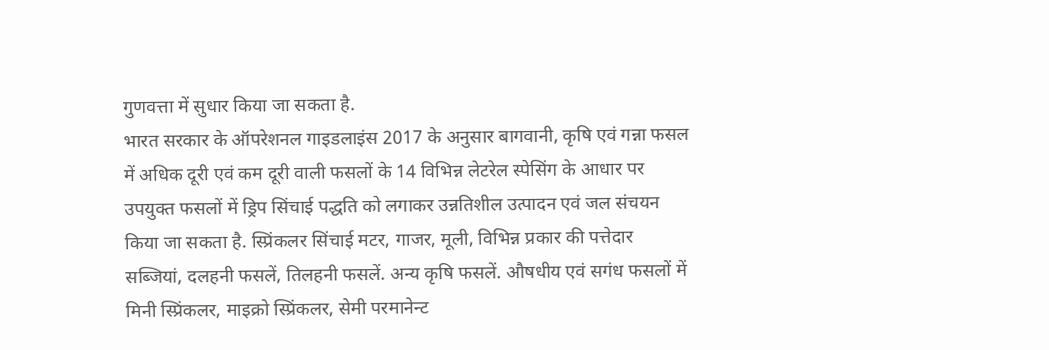गुणवत्ता में सुधार किया जा सकता है.
भारत सरकार के ऑपरेशनल गाइडलाइंस 2017 के अनुसार बागवानी, कृषि एवं गन्ना फसल में अधिक दूरी एवं कम दूरी वाली फसलों के 14 विभिन्न लेटरेल स्पेसिंग के आधार पर उपयुक्त फसलों में ड्रिप सिंचाई पद्धति को लगाकर उन्नतिशील उत्पादन एवं जल संचयन किया जा सकता है. स्प्रिंकलर सिंचाई मटर, गाजर, मूली, विभिन्न प्रकार की पत्तेदार सब्जियां, दलहनी फसलें, तिलहनी फसलें. अन्य कृषि फसलें. औषधीय एवं सगंध फसलों में मिनी स्प्रिंकलर, माइक्रो स्प्रिंकलर, सेमी परमानेन्ट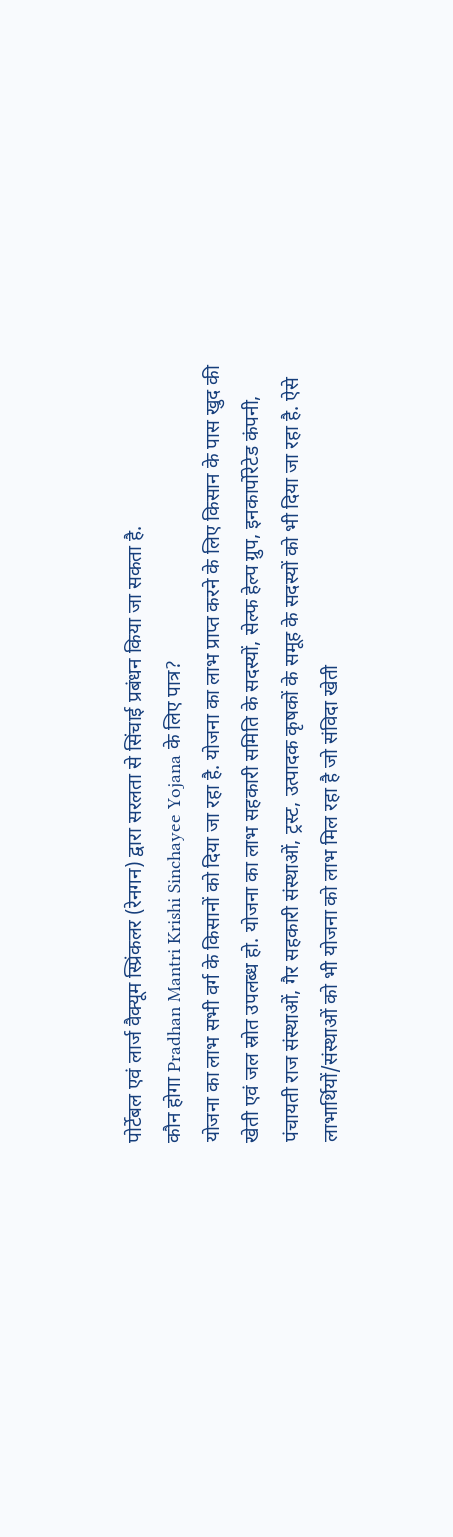पोर्टेबल एवं लार्ज वैक्यूम स्प्रिंकलर (रेनगन) द्वारा सरलता से सिंचाई प्रबंधन किया जा सकता है.
कौन होगा Pradhan Mantri Krishi Sinchayee Yojana के लिए पात्र?
योजना का लाभ सभी वर्ग के किसानों को दिया जा रहा है. योजना का लाभ प्राप्त करने के लिए किसान के पास खुद की खेती एवं जल स्रोत उपलब्ध हो. योजना का लाभ सहकारी समिति के सदस्यों, सेल्फ हेल्प ग्रुप, इनकार्पोरेटेड कंपनी, पंचायती राज संस्थाओं, गैर सहकारी संस्थाओं, ट्रस्ट, उत्पादक कृषकों के समूह के सदस्यों को भी दिया जा रहा है. ऐसे लाभार्थियों/संस्थाओं को भी योजना को लाभ मिल रहा है जो संविदा खेती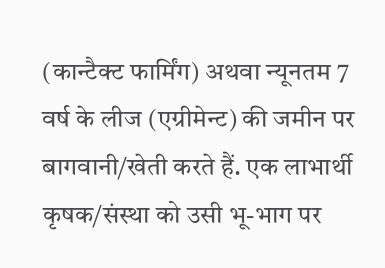(कान्टैक्ट फार्मिंग) अथवा न्यूनतम 7 वर्ष के लीज (एग्रीमेन्ट) की जमीन पर बागवानी/खेती करते हैं. एक लाभार्थी कृषक/संस्था को उसी भू-भाग पर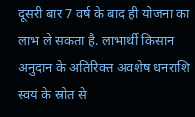दूसरी बार 7 वर्ष के बाद ही योजना का लाभ ले सकता है. लाभार्थी किसान अनुदान के अतिरिक्त अवशेष धनराशि स्वयं के स्रोत से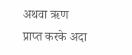अथवा ऋण प्राप्त करके अदा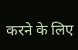करने के लिए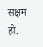सक्षम हो.